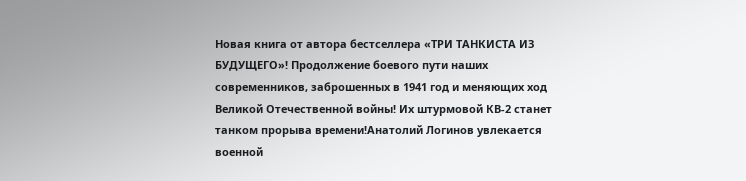Новая книга от автора бестселлера «ТРИ ТАНКИСТА ИЗ БУДУЩЕГО»! Продолжение боевого пути наших современников, заброшенных в 1941 год и меняющих ход Великой Отечественной войны! Их штурмовой КВ-2 станет танком прорыва времени!Анатолий Логинов увлекается военной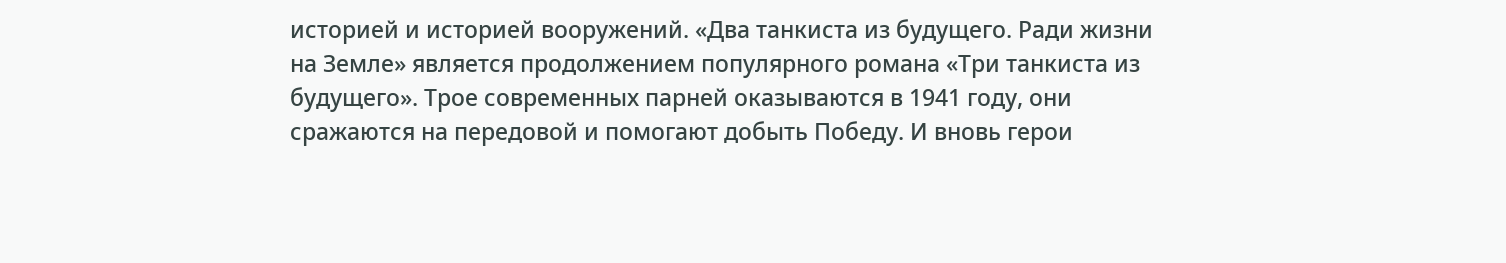историей и историей вооружений. «Два танкиста из будущего. Ради жизни на Земле» является продолжением популярного романа «Три танкиста из будущего». Трое современных парней оказываются в 1941 году, они сражаются на передовой и помогают добыть Победу. И вновь герои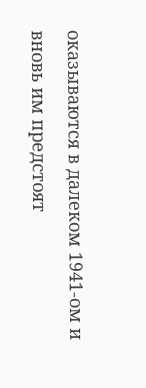оказываются в далеком 1941-ом и вновь им предстоят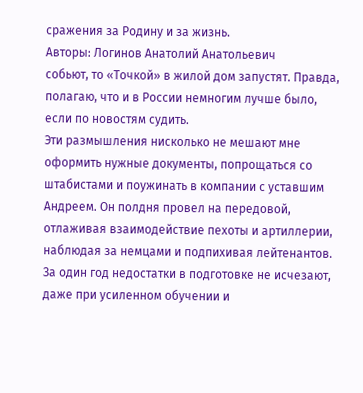сражения за Родину и за жизнь.
Авторы: Логинов Анатолий Анатольевич
собьют, то «Точкой» в жилой дом запустят. Правда, полагаю, что и в России немногим лучше было, если по новостям судить.
Эти размышления нисколько не мешают мне оформить нужные документы, попрощаться со штабистами и поужинать в компании с уставшим Андреем. Он полдня провел на передовой, отлаживая взаимодействие пехоты и артиллерии, наблюдая за немцами и подпихивая лейтенантов. За один год недостатки в подготовке не исчезают, даже при усиленном обучении и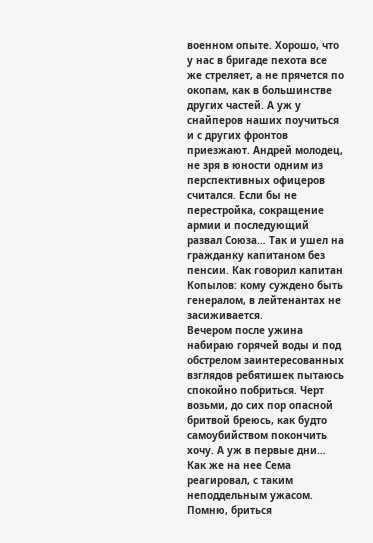военном опыте. Хорошо, что у нас в бригаде пехота все же стреляет, а не прячется по окопам, как в большинстве других частей. А уж у снайперов наших поучиться и с других фронтов приезжают. Андрей молодец, не зря в юности одним из перспективных офицеров считался. Если бы не перестройка, сокращение армии и последующий развал Союза… Так и ушел на гражданку капитаном без пенсии. Как говорил капитан Копылов: кому суждено быть генералом, в лейтенантах не засиживается.
Вечером после ужина набираю горячей воды и под обстрелом заинтересованных взглядов ребятишек пытаюсь спокойно побриться. Черт возьми, до сих пор опасной бритвой бреюсь, как будто самоубийством покончить хочу. А уж в первые дни… Как же на нее Сема реагировал, с таким неподдельным ужасом. Помню, бриться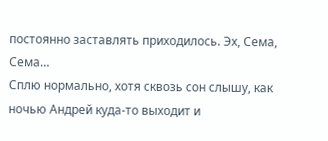постоянно заставлять приходилось. Эх, Сема, Сема…
Сплю нормально, хотя сквозь сон слышу, как ночью Андрей куда-то выходит и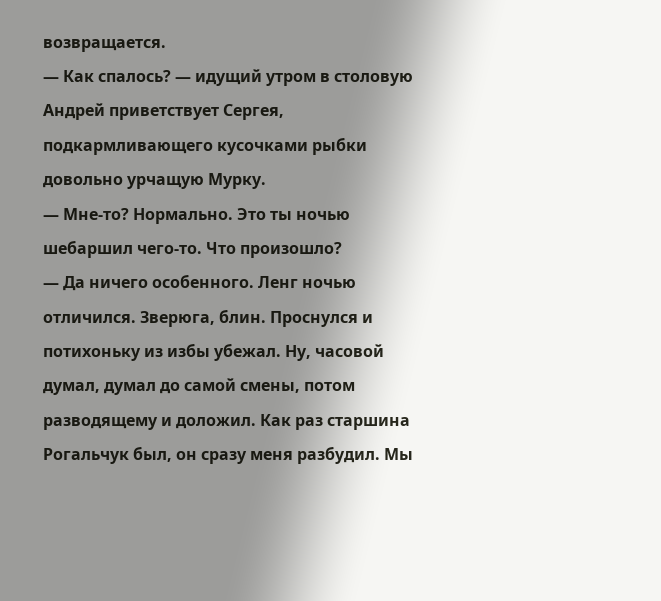возвращается.
— Как спалось? — идущий утром в столовую Андрей приветствует Сергея, подкармливающего кусочками рыбки довольно урчащую Мурку.
— Мне-то? Нормально. Это ты ночью шебаршил чего-то. Что произошло?
— Да ничего особенного. Ленг ночью отличился. Зверюга, блин. Проснулся и потихоньку из избы убежал. Ну, часовой думал, думал до самой смены, потом разводящему и доложил. Как раз старшина Рогальчук был, он сразу меня разбудил. Мы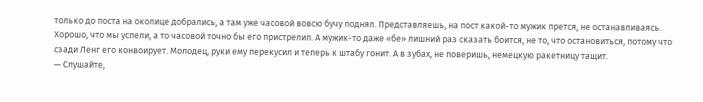только до поста на околице добрались, а там уже часовой вовсю бучу поднял. Представляешь, на пост какой-то мужик прется, не останавливаясь. Хорошо, что мы успели, а то часовой точно бы его пристрелил. А мужик-то даже «бе» лишний раз сказать боится, не то, что остановиться, потому что сзади Ленг его конвоирует. Молодец, руки ему перекусил и теперь к штабу гонит. А в зубах, не поверишь, немецкую ракетницу тащит.
— Слушайте,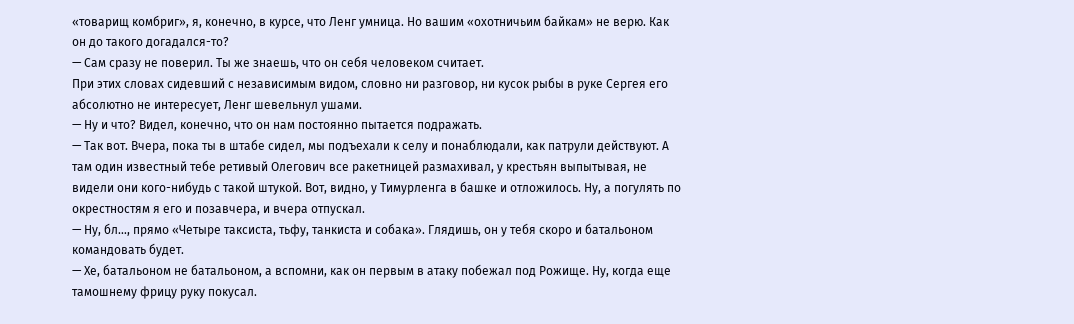«товарищ комбриг», я, конечно, в курсе, что Ленг умница. Но вашим «охотничьим байкам» не верю. Как он до такого догадался-то?
— Сам сразу не поверил. Ты же знаешь, что он себя человеком считает.
При этих словах сидевший с независимым видом, словно ни разговор, ни кусок рыбы в руке Сергея его абсолютно не интересует, Ленг шевельнул ушами.
— Ну и что? Видел, конечно, что он нам постоянно пытается подражать.
— Так вот. Вчера, пока ты в штабе сидел, мы подъехали к селу и понаблюдали, как патрули действуют. А там один известный тебе ретивый Олегович все ракетницей размахивал, у крестьян выпытывая, не видели они кого-нибудь с такой штукой. Вот, видно, у Тимурленга в башке и отложилось. Ну, а погулять по окрестностям я его и позавчера, и вчера отпускал.
— Ну, бл…, прямо «Четыре таксиста, тьфу, танкиста и собака». Глядишь, он у тебя скоро и батальоном командовать будет.
— Хе, батальоном не батальоном, а вспомни, как он первым в атаку побежал под Рожище. Ну, когда еще тамошнему фрицу руку покусал.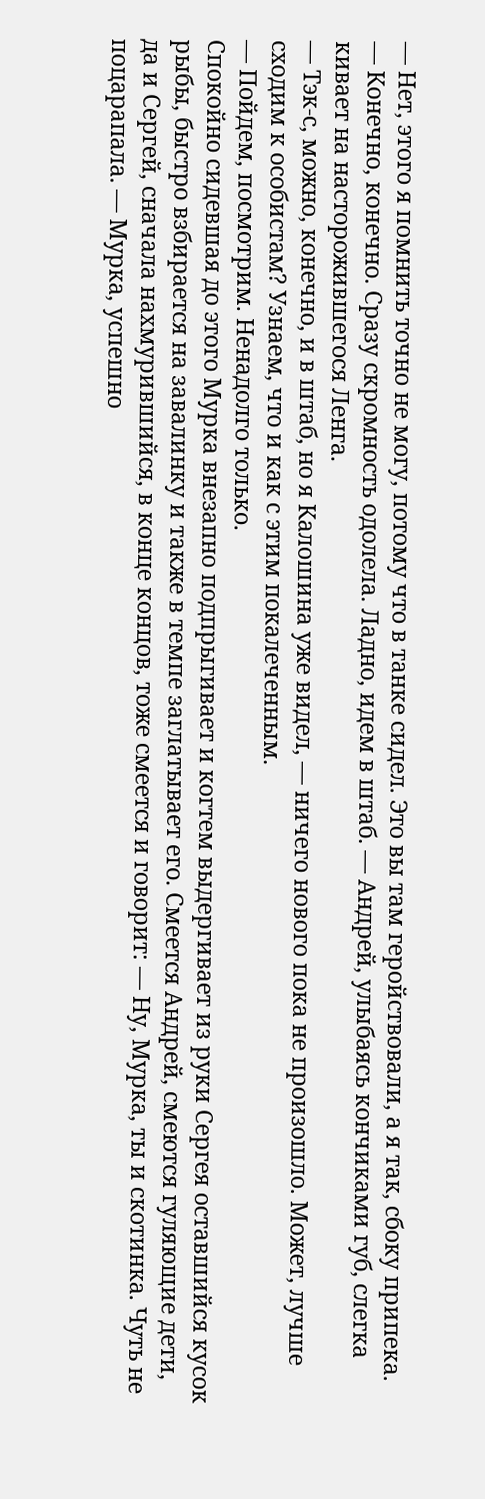— Нет, этого я помнить точно не могу, потому что в танке сидел. Это вы там геройствовали, а я так, сбоку припека.
— Конечно, конечно. Сразу скромность одолела. Ладно, идем в штаб. — Андрей, улыбаясь кончиками губ, слегка кивает на насторожившегося Ленга.
— Тэк-с, можно, конечно, и в штаб, но я Калошина уже видел, — ничего нового пока не произошло. Может, лучше сходим к особистам? Узнаем, что и как с этим покалеченным.
— Пойдем, посмотрим. Ненадолго только.
Спокойно сидевшая до этого Мурка внезапно подпрыгивает и когтем выдергивает из руки Сергея оставшийся кусок рыбы, быстро взбирается на завалинку и также в темпе заглатывает его. Смеется Андрей, смеются гуляющие дети, да и Сергей, сначала нахмурившийся, в конце концов, тоже смеется и говорит: — Ну, Мурка, ты и скотинка. Чуть не поцарапала. — Мурка, успешно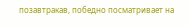позавтракав, победно посматривает на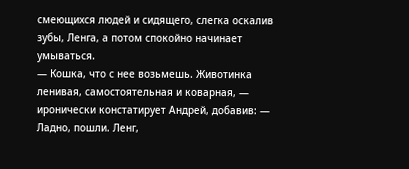смеющихся людей и сидящего, слегка оскалив зубы, Ленга, а потом спокойно начинает умываться.
— Кошка, что с нее возьмешь. Животинка ленивая, самостоятельная и коварная, — иронически констатирует Андрей, добавив: — Ладно, пошли. Ленг,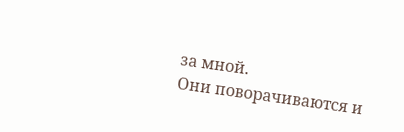за мной.
Они поворачиваются и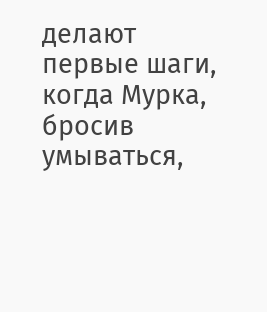делают первые шаги, когда Мурка, бросив умываться,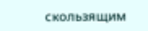скользящим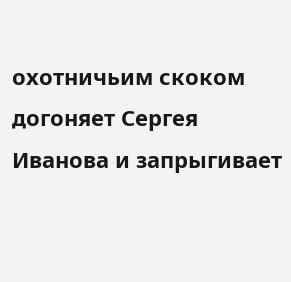охотничьим скоком догоняет Сергея Иванова и запрыгивает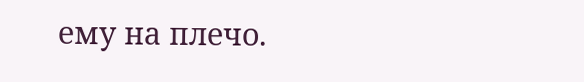ему на плечо.